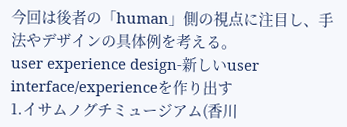今回は後者の「human」側の視点に注目し、手法やデザインの具体例を考える。
user experience design-新しいuser interface/experienceを作り出す
1.イサムノグチミュージアム(香川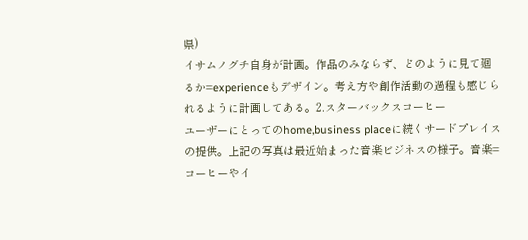県)
イサムノグチ自身が計画。作品のみならず、どのように見て廻るか=experienceもデザイン。考え方や創作活動の過程も感じられるように計画してある。2.スターバックスコーヒー
ユーザーにとってのhome,business placeに続くサードプレイスの提供。上記の写真は最近始まった音楽ビジネスの様子。音楽=コーヒーやイ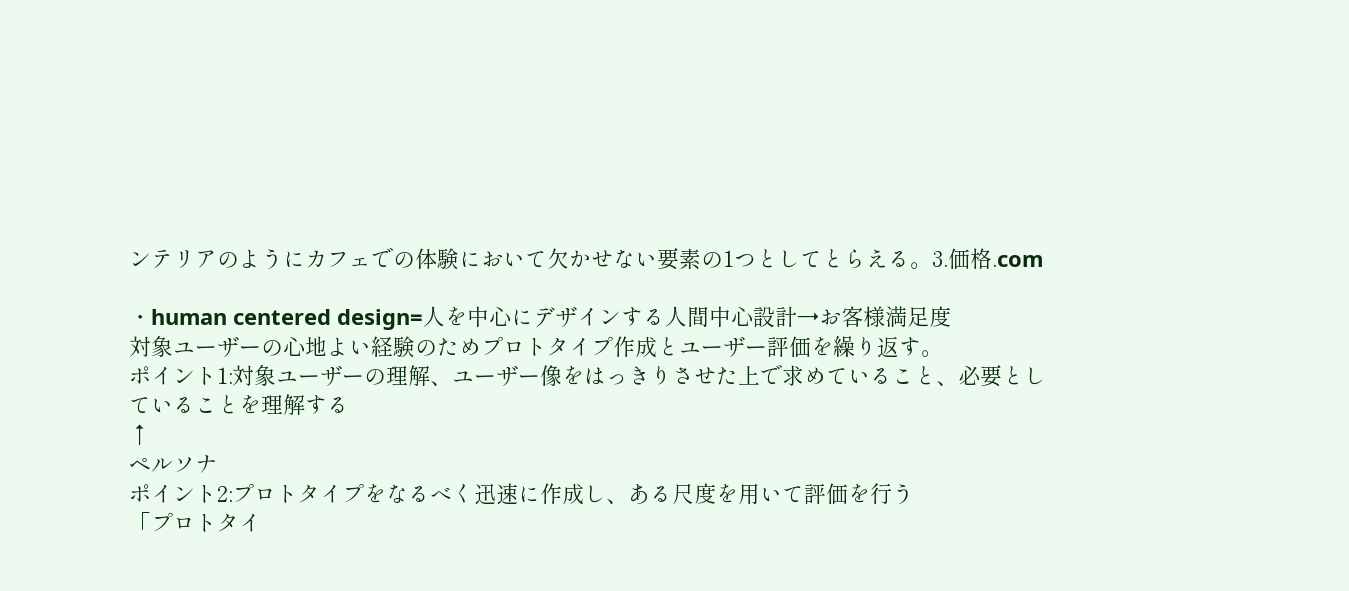ンテリアのようにカフェでの体験において欠かせない要素の1つとしてとらえる。3.価格.com

・human centered design=人を中心にデザインする人間中心設計→お客様満足度
対象ユーザーの心地よい経験のためプロトタイプ作成とユーザー評価を繰り返す。
ポイント1:対象ユーザーの理解、ユーザー像をはっきりさせた上で求めていること、必要としていることを理解する
↑
ペルソナ
ポイント2:プロトタイプをなるべく迅速に作成し、ある尺度を用いて評価を行う
「プロトタイ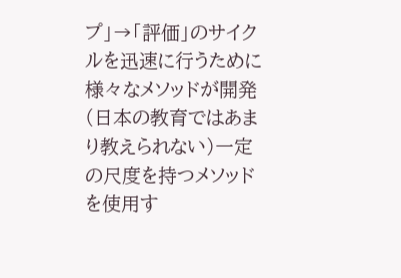プ」→「評価」のサイクルを迅速に行うために様々なメソッドが開発(日本の教育ではあまり教えられない)一定の尺度を持つメソッドを使用す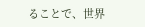ることで、世界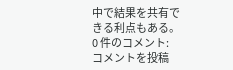中で結果を共有できる利点もある。
0 件のコメント:
コメントを投稿